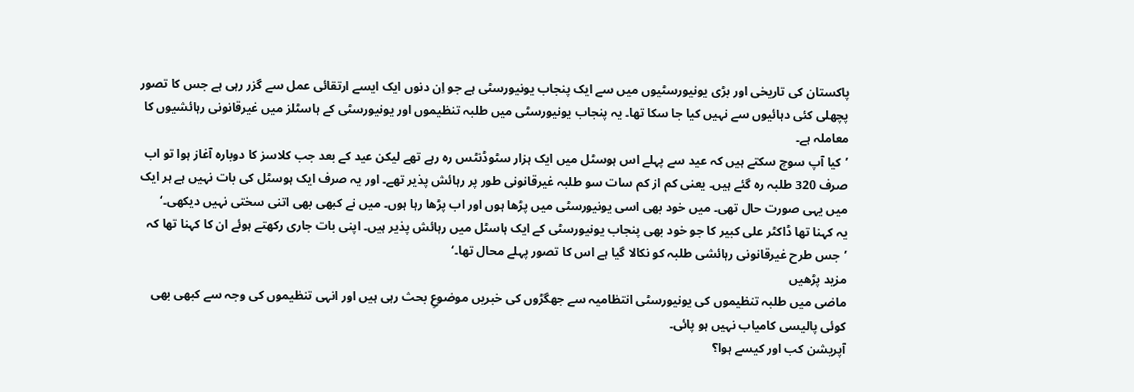پاکستان کی تاریخی اور بڑی یونیورسٹیوں میں سے ایک پنجاب یونیورسٹی ہے جو اِن دنوں ایک ایسے ارتقائی عمل سے گزر رہی ہے جس کا تصور پچھلی کئی دہائیوں سے نہیں کیا جا سکا تھا۔ یہ پنجاب یونیورسٹی میں طلبہ تنظیموں اور یونیورسٹی کے ہاسٹلز میں غیرقانونی رہائشیوں کا معاملہ ہے۔
’کیا آپ سوچ سکتے ہیں کہ عید سے پہلے اس ہوسٹل میں ایک ہزار سٹوڈنٹس رہ رہے تھے لیکن عید کے بعد جب کلاسز کا دوبارہ آغاز ہوا تو اب صرف 320 طلبہ رہ گئے ہیں۔ یعنی کم از کم سات سو طلبہ غیرقانونی طور پر رہائش پذیر تھے۔ اور یہ صرف ایک ہوسٹل کی بات نہیں ہے ہر ایک میں یہی صورت حال تھی۔ میں خود بھی اسی یونیورسٹی میں پڑھا ہوں اور اب پڑھا رہا ہوں۔ میں نے کبھی بھی اتنی سختی نہیں دیکھی۔‘
یہ کہنا تھا ڈاکٹر علی کبیر کا جو خود بھی پنجاب یونیورسٹی کے ایک ہاسٹل میں رہائش پذیر ہیں۔ اپنی بات جاری رکھتے ہوئے ان کا کہنا تھا کہ ’جس طرح غیرقانونی رہائشی طلبہ کو نکالا گیا ہے اس کا تصور پہلے محال تھا۔‘
مزید پڑھیں
ماضی میں طلبہ تنظیموں کی یونیورسٹی انتظامیہ سے جھگڑوں کی خبریں موضوعِ بحث رہی ہیں اور انہی تنظیموں کی وجہ سے کبھی بھی کوئی پالیسی کامیاب نہیں ہو پائی۔
آپریشن کب اور کیسے ہوا؟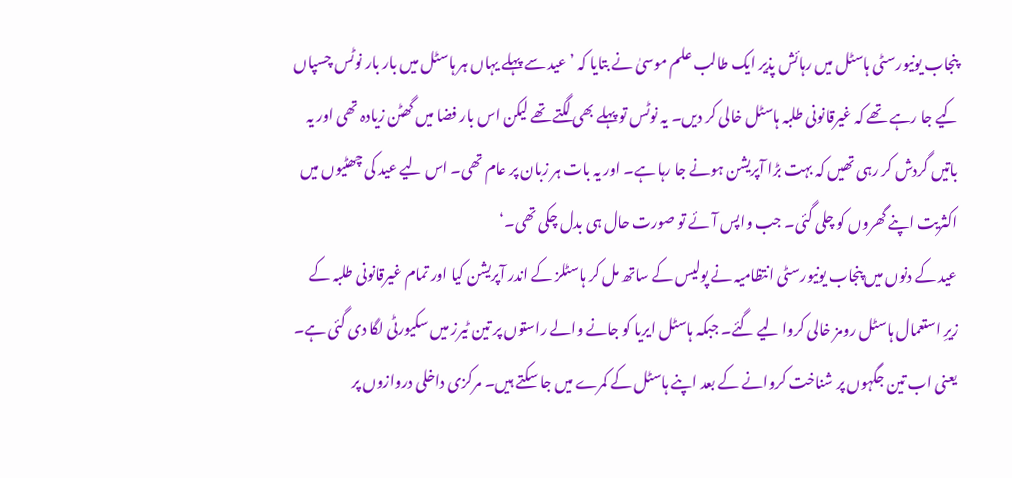پنجاب یونیورسٹی ہاسٹل میں رہائش پذیر ایک طالب علم موسیٰ نے بتایا کہ ’عید سے پہلے یہاں ہر ہاسٹل میں بار بار نوٹس چسپاں کیے جا رہے تھے کہ غیرقانونی طلبہ ہاسٹل خالی کر دیں۔ یہ نوٹس تو پہلے بھی لگتے تھے لیکن اس بار فضا میں گھٹن زیادہ تھی اور یہ باتیں گردش کر رہی تھیں کہ بہت بڑا آپریشن ہونے جا رہا ہے۔ اور یہ بات ہر زبان پر عام تھی۔ اس لیے عید کی چھٹیوں میں اکثریت اپنے گھروں کو چلی گئی۔ جب واپس آئے تو صورت حال ہی بدل چکی تھی۔‘
عید کے دنوں میں پنجاب یونیورسٹی انتظامیہ نے پولیس کے ساتھ مل کر ہاسٹلز کے اندر آپریشن کیا اور تمام غیرقانونی طلبہ کے زیرِ استعمال ہاسٹل رومز خالی کروا لیے گئے۔ جبکہ ہاسٹل ایریا کو جانے والے راستوں پر تین ٹیرز میں سکیورٹی لگا دی گئی ہے۔ یعنی اب تین جگہوں پر شناخت کروانے کے بعد اپنے ہاسٹل کے کمرے میں جا سکتے ہیں۔ مرکزی داخلی دروازوں پر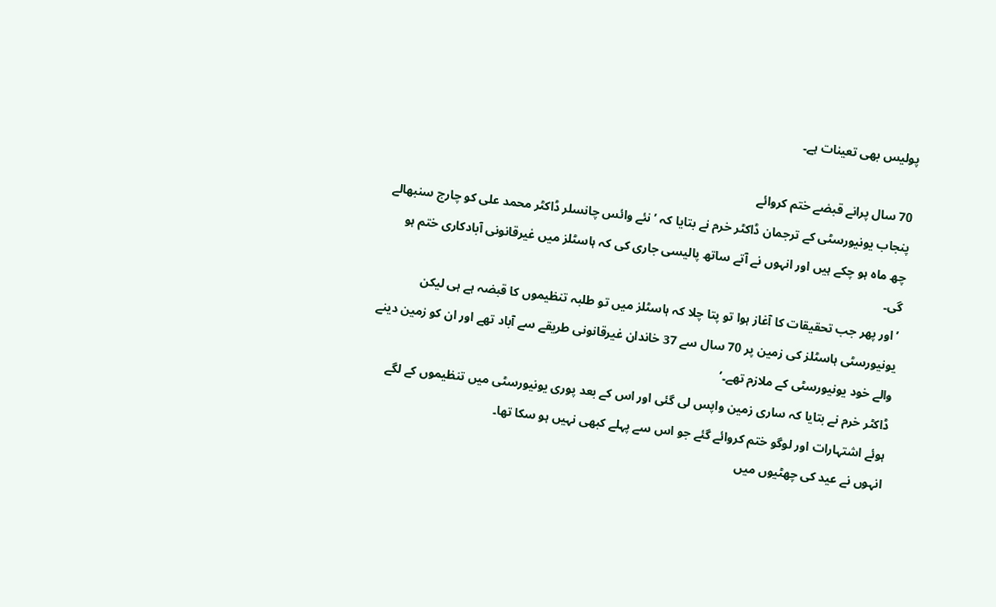پولیس بھی تعینات ہے۔

70 سال پرانے قبضے ختم کروائے
پنجاب یونیورسٹی کے ترجمان ڈاکٹر خرم نے بتایا کہ ’نئے وائس چانسلر ڈاکٹر محمد علی کو چارج سنبھالے چھ ماہ ہو چکے ہیں اور انہوں نے آتے ساتھ پالیسی جاری کی کہ ہاسٹلز میں غیرقانونی آبادکاری ختم ہو گی۔
’اور پھر جب تحقیقات کا آغاز ہوا تو پتا چلا کہ ہاسٹلز میں تو طلبہ تنظیموں کا قبضہ ہے ہی لیکن یونیورسٹی ہاسٹلز کی زمین پر 70 سال سے 37 خاندان غیرقانونی طریقے سے آباد تھے اور ان کو زمین دینے والے خود یونیورسٹی کے ملازم تھے۔‘
ڈاکٹر خرم نے بتایا کہ ساری زمین واپس لی گئی اور اس کے بعد پوری یونیورسٹی میں تنظیموں کے لگے ہوئے اشتہارات اور لوگو ختم کروائے گئے جو اس سے پہلے کبھی نہیں ہو سکا تھا۔
انہوں نے عید کی چھٹیوں میں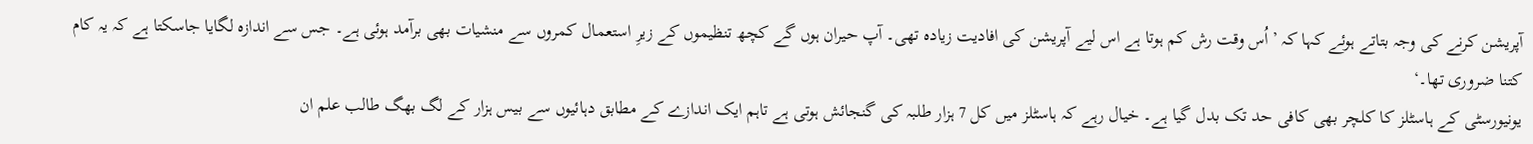آپریشن کرنے کی وجہ بتاتے ہوئے کہا کہ ’اُس وقت رش کم ہوتا ہے اس لیے آپریشن کی افادیت زیادہ تھی۔ آپ حیران ہوں گے کچھ تنظیموں کے زیرِ استعمال کمروں سے منشیات بھی برآمد ہوئی ہے۔ جس سے اندازہ لگایا جاسکتا ہے کہ یہ کام کتنا ضروری تھا۔‘
یونیورسٹی کے ہاسٹلز کا کلچر بھی کافی حد تک بدل گیا ہے۔ خیال رہے کہ ہاسٹلز میں کل 7 ہزار طلبہ کی گنجائش ہوتی ہے تاہم ایک اندازے کے مطابق دہائیوں سے بیس ہزار کے لگ بھگ طالب علم ان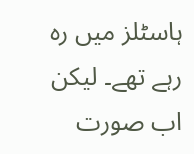ہاسٹلز میں رہ رہے تھے۔ لیکن اب صورت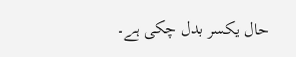حال یکسر بدل چکی ہے۔